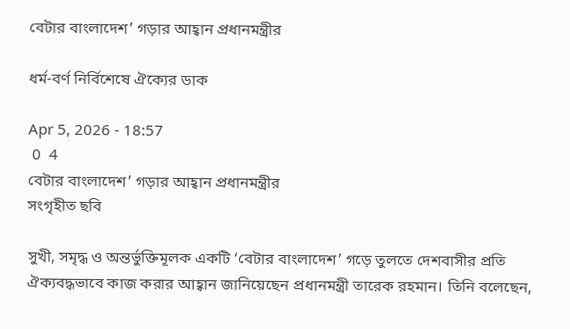বেটার বাংলাদেশ’ গড়ার আহ্বান প্রধানমন্ত্রীর

ধর্ম-বর্ণ নির্বিশেষে ঐক্যের ডাক

Apr 5, 2026 - 18:57
 0  4
বেটার বাংলাদেশ’ গড়ার আহ্বান প্রধানমন্ত্রীর
সংগৃহীত ছবি

সুখী, সমৃদ্ধ ও অন্তর্ভুক্তিমূলক একটি ‘বেটার বাংলাদেশ’ গড়ে তুলতে দেশবাসীর প্রতি ঐক্যবদ্ধভাবে কাজ করার আহ্বান জানিয়েছেন প্রধানমন্ত্রী তারেক রহমান। তিনি বলেছেন,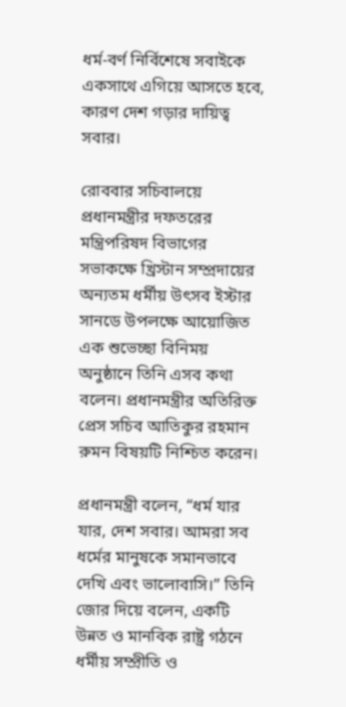ধর্ম-বর্ণ নির্বিশেষে সবাইকে একসাথে এগিয়ে আসতে হবে, কারণ দেশ গড়ার দায়িত্ব সবার।

রোববার সচিবালয়ে প্রধানমন্ত্রীর দফতরের মন্ত্রিপরিষদ বিভাগের সভাকক্ষে খ্রিস্টান সম্প্রদায়ের অন্যতম ধর্মীয় উৎসব ইস্টার সানডে উপলক্ষে আয়োজিত এক শুভেচ্ছা বিনিময় অনুষ্ঠানে তিনি এসব কথা বলেন। প্রধানমন্ত্রীর অতিরিক্ত প্রেস সচিব আতিকুর রহমান রুমন বিষয়টি নিশ্চিত করেন।

প্রধানমন্ত্রী বলেন, “ধর্ম যার যার, দেশ সবার। আমরা সব ধর্মের মানুষকে সমানভাবে দেখি এবং ভালোবাসি।” তিনি জোর দিয়ে বলেন, একটি উন্নত ও মানবিক রাষ্ট্র গঠনে ধর্মীয় সম্প্রীতি ও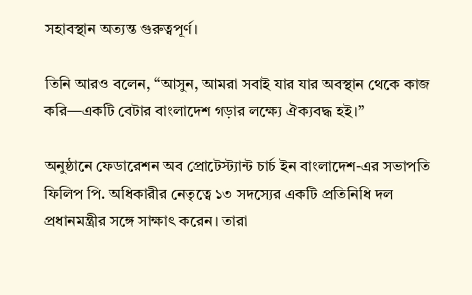সহাবস্থান অত্যন্ত গুরুত্বপূর্ণ।

তিনি আরও বলেন, “আসুন, আমরা সবাই যার যার অবস্থান থেকে কাজ করি—একটি বেটার বাংলাদেশ গড়ার লক্ষ্যে ঐক্যবদ্ধ হই।”

অনুষ্ঠানে ফেডারেশন অব প্রোটেস্ট্যান্ট চার্চ ইন বাংলাদেশ-এর সভাপতি ফিলিপ পি. অধিকারীর নেতৃত্বে ১৩ সদস্যের একটি প্রতিনিধি দল প্রধানমন্ত্রীর সঙ্গে সাক্ষাৎ করেন। তারা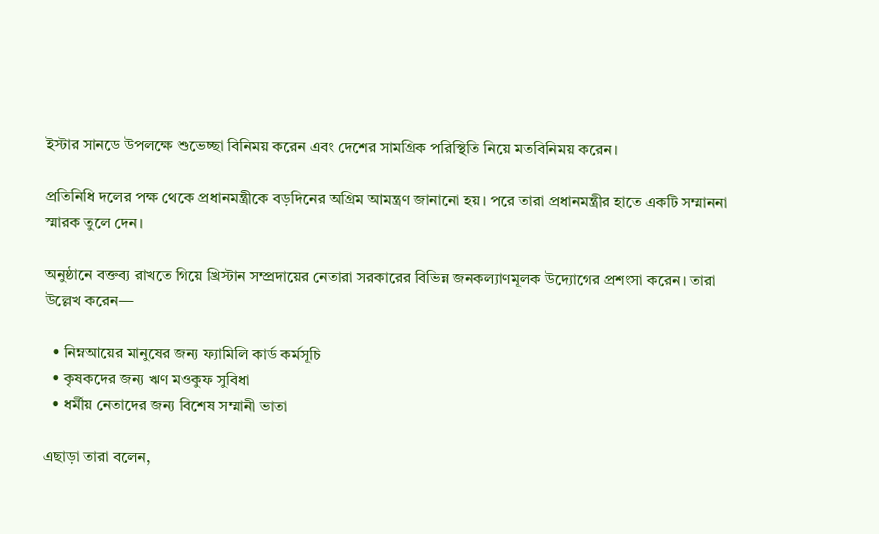ইস্টার সানডে উপলক্ষে শুভেচ্ছা বিনিময় করেন এবং দেশের সামগ্রিক পরিস্থিতি নিয়ে মতবিনিময় করেন।

প্রতিনিধি দলের পক্ষ থেকে প্রধানমন্ত্রীকে বড়দিনের অগ্রিম আমন্ত্রণ জানানো হয়। পরে তারা প্রধানমন্ত্রীর হাতে একটি সম্মাননা স্মারক তুলে দেন।

অনুষ্ঠানে বক্তব্য রাখতে গিয়ে খ্রিস্টান সম্প্রদায়ের নেতারা সরকারের বিভিন্ন জনকল্যাণমূলক উদ্যোগের প্রশংসা করেন। তারা উল্লেখ করেন—

  • নিম্নআয়ের মানুষের জন্য ফ্যামিলি কার্ড কর্মসূচি
  • কৃষকদের জন্য ঋণ মওকুফ সুবিধা
  • ধর্মীয় নেতাদের জন্য বিশেষ সম্মানী ভাতা

এছাড়া তারা বলেন,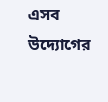এসব উদ্যোগের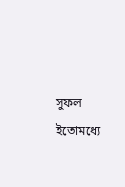সুফল ইতোমধ্যে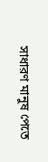সাধারণ মানুষ পেতে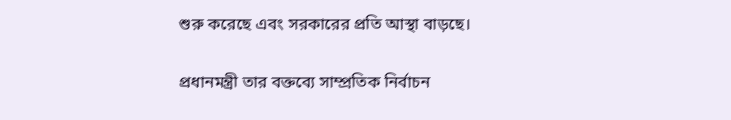শুরু করেছে এবং সরকারের প্রতি আস্থা বাড়ছে।

প্রধানমন্ত্রী তার বক্তব্যে সাম্প্রতিক নির্বাচন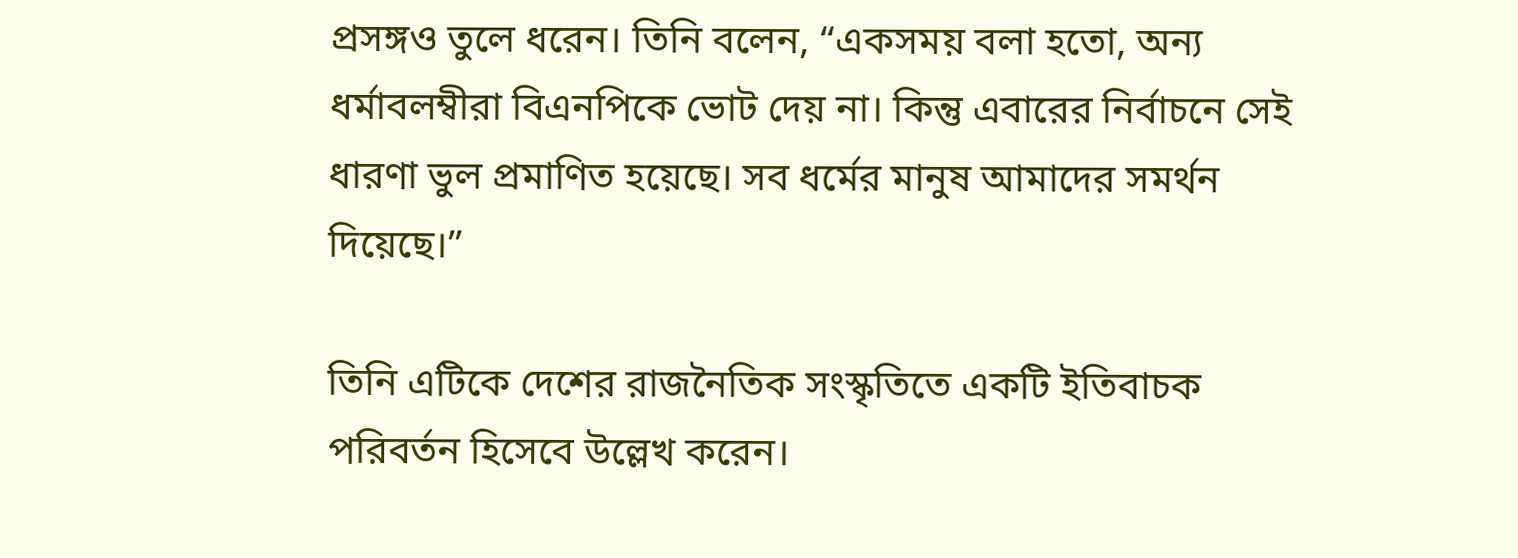প্রসঙ্গও তুলে ধরেন। তিনি বলেন, “একসময় বলা হতো, অন্য ধর্মাবলম্বীরা বিএনপিকে ভোট দেয় না। কিন্তু এবারের নির্বাচনে সেই ধারণা ভুল প্রমাণিত হয়েছে। সব ধর্মের মানুষ আমাদের সমর্থন দিয়েছে।”

তিনি এটিকে দেশের রাজনৈতিক সংস্কৃতিতে একটি ইতিবাচক পরিবর্তন হিসেবে উল্লেখ করেন।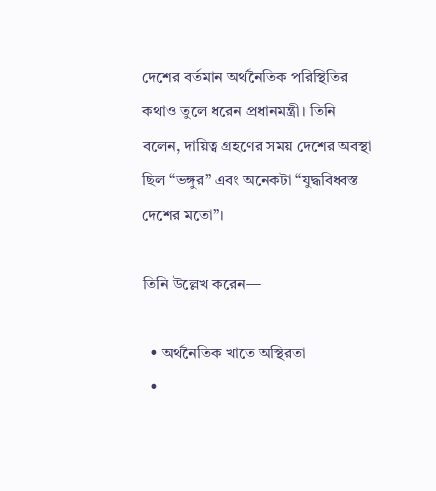দেশের বর্তমান অর্থনৈতিক পরিস্থিতির কথাও তুলে ধরেন প্রধানমন্ত্রী। তিনি বলেন, দায়িত্ব গ্রহণের সময় দেশের অবস্থা ছিল “ভঙ্গুর” এবং অনেকটা “যুদ্ধবিধ্বস্ত দেশের মতো”।

তিনি উল্লেখ করেন—

  • অর্থনৈতিক খাতে অস্থিরতা
  •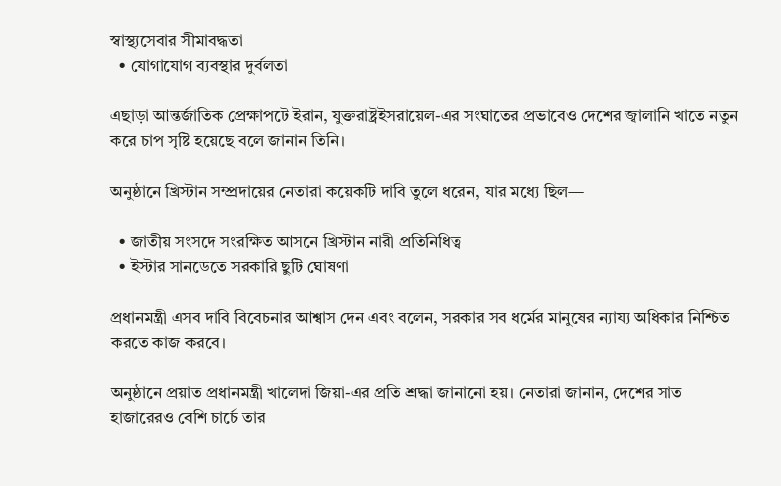স্বাস্থ্যসেবার সীমাবদ্ধতা
  • যোগাযোগ ব্যবস্থার দুর্বলতা

এছাড়া আন্তর্জাতিক প্রেক্ষাপটে ইরান, যুক্তরাষ্ট্রইসরায়েল-এর সংঘাতের প্রভাবেও দেশের জ্বালানি খাতে নতুন করে চাপ সৃষ্টি হয়েছে বলে জানান তিনি।

অনুষ্ঠানে খ্রিস্টান সম্প্রদায়ের নেতারা কয়েকটি দাবি তুলে ধরেন, যার মধ্যে ছিল—

  • জাতীয় সংসদে সংরক্ষিত আসনে খ্রিস্টান নারী প্রতিনিধিত্ব
  • ইস্টার সানডেতে সরকারি ছুটি ঘোষণা

প্রধানমন্ত্রী এসব দাবি বিবেচনার আশ্বাস দেন এবং বলেন, সরকার সব ধর্মের মানুষের ন্যায্য অধিকার নিশ্চিত করতে কাজ করবে।

অনুষ্ঠানে প্রয়াত প্রধানমন্ত্রী খালেদা জিয়া-এর প্রতি শ্রদ্ধা জানানো হয়। নেতারা জানান, দেশের সাত হাজারেরও বেশি চার্চে তার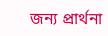জন্য প্রার্থনা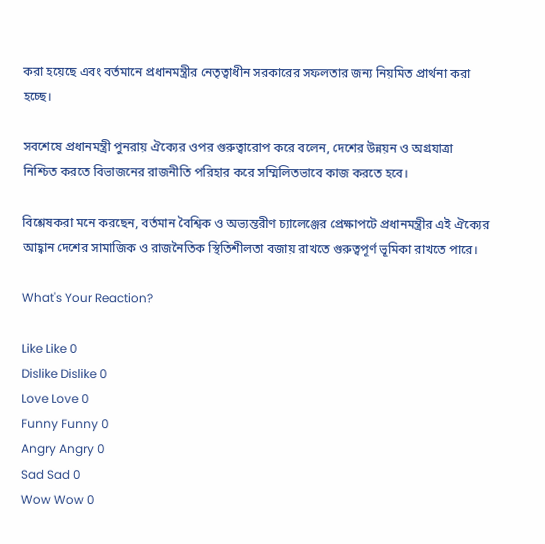করা হয়েছে এবং বর্তমানে প্রধানমন্ত্রীর নেতৃত্বাধীন সরকারের সফলতার জন্য নিয়মিত প্রার্থনা করা হচ্ছে।

সবশেষে প্রধানমন্ত্রী পুনরায় ঐক্যের ওপর গুরুত্বারোপ করে বলেন, দেশের উন্নয়ন ও অগ্রযাত্রা নিশ্চিত করতে বিভাজনের রাজনীতি পরিহার করে সম্মিলিতভাবে কাজ করতে হবে।

বিশ্লেষকরা মনে করছেন, বর্তমান বৈশ্বিক ও অভ্যন্তরীণ চ্যালেঞ্জের প্রেক্ষাপটে প্রধানমন্ত্রীর এই ঐক্যের আহ্বান দেশের সামাজিক ও রাজনৈতিক স্থিতিশীলতা বজায় রাখতে গুরুত্বপূর্ণ ভূমিকা রাখতে পারে।

What's Your Reaction?

Like Like 0
Dislike Dislike 0
Love Love 0
Funny Funny 0
Angry Angry 0
Sad Sad 0
Wow Wow 0